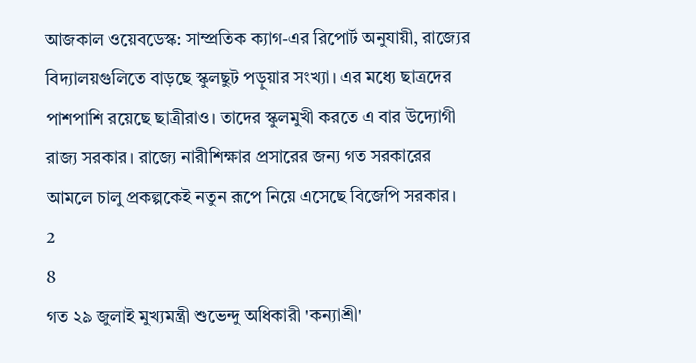আজকাল ওয়েবডেস্ক: সাম্প্রতিক ক্যাগ-এর রিপোর্ট অনুযায়ী, রাজ্যের বিদ্যালয়গুলিতে বাড়ছে স্কুলছুট পড়ুয়ার সংখ্যা। এর মধ্যে ছাত্রদের পাশপাশি রয়েছে ছাত্রীরাও। তাদের স্কুলমুখী করতে এ বার উদ্যোগী রাজ্য সরকার। রাজ্যে নারীশিক্ষার প্রসারের জন্য গত সরকারের আমলে চালু প্রকল্পকেই নতুন রূপে নিয়ে এসেছে বিজেপি সরকার।
2
8
গত ২৯ জুলাই মুখ্যমন্ত্রী শুভেন্দু অধিকারী 'কন্যাশ্রী'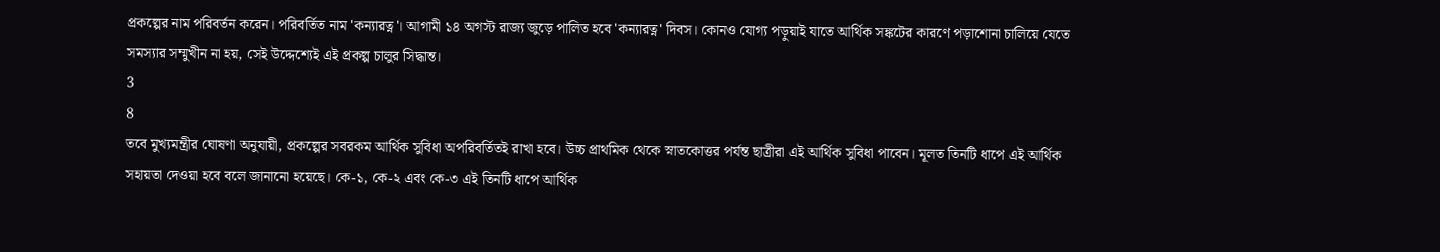প্রকল্পের নাম পরিবর্তন করেন। পরিবর্তিত নাম 'কন্যারত্ন'। আগামী ১৪ অগস্ট রাজ্য জুড়ে পালিত হবে 'কন্যারত্ন' দিবস। কোনও যোগ্য পড়ুয়াই যাতে আর্থিক সঙ্কটের কারণে পড়াশোনা চালিয়ে যেতে সমস্যার সম্মুখীন না হয়, সেই উদ্দেশ্যেই এই প্রকল্প চালুর সিদ্ধান্ত।
3
8
তবে মুখ্যমন্ত্রীর ঘোষণা অনুযায়ী, প্রকল্পের সবরকম আর্থিক সুবিধা অপরিবর্তিতই রাখা হবে। উচ্চ প্রাথমিক থেকে স্নাতকোত্তর পর্যন্ত ছাত্রীরা এই আর্থিক সুবিধা পাবেন। মূলত তিনটি ধাপে এই আর্থিক সহায়তা দেওয়া হবে বলে জানানো হয়েছে। কে-১, কে-২ এবং কে-৩ এই তিনটি ধাপে আর্থিক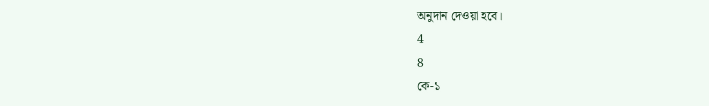অনুদান দেওয়া হবে।
4
8
কে-১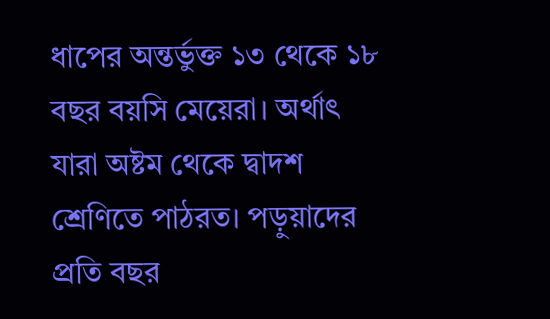ধাপের অন্তর্ভুক্ত ১৩ থেকে ১৮ বছর বয়সি মেয়েরা। অর্থাৎ যারা অষ্টম থেকে দ্বাদশ শ্রেণিতে পাঠরত। পড়ুয়াদের প্রতি বছর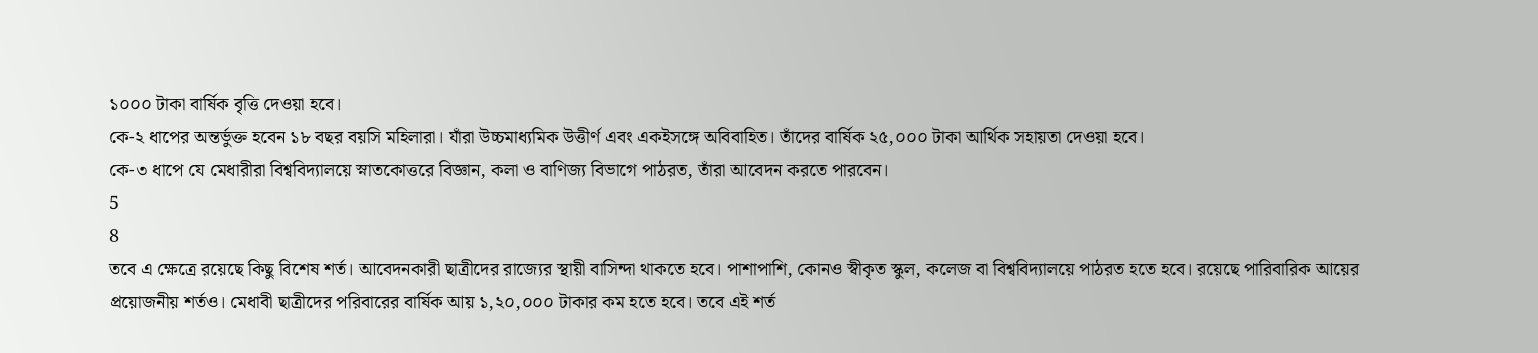১০০০ টাকা বার্ষিক বৃত্তি দেওয়া হবে।
কে-২ ধাপের অন্তর্ভুক্ত হবেন ১৮ বছর বয়সি মহিলারা। যাঁরা উচ্চমাধ্যমিক উত্তীর্ণ এবং একইসঙ্গে অবিবাহিত। তাঁদের বার্ষিক ২৫,০০০ টাকা আর্থিক সহায়তা দেওয়া হবে।
কে-৩ ধাপে যে মেধারীরা বিশ্ববিদ্যালয়ে স্নাতকোত্তরে বিজ্ঞান, কলা ও বাণিজ্য বিভাগে পাঠরত, তাঁরা আবেদন করতে পারবেন।
5
8
তবে এ ক্ষেত্রে রয়েছে কিছু বিশেষ শর্ত। আবেদনকারী ছাত্রীদের রাজ্যের স্থায়ী বাসিন্দা থাকতে হবে। পাশাপাশি, কোনও স্বীকৃত স্কুল, কলেজ বা বিশ্ববিদ্যালয়ে পাঠরত হতে হবে। রয়েছে পারিবারিক আয়ের প্রয়োজনীয় শর্তও। মেধাবী ছাত্রীদের পরিবারের বার্ষিক আয় ১,২০,০০০ টাকার কম হতে হবে। তবে এই শর্ত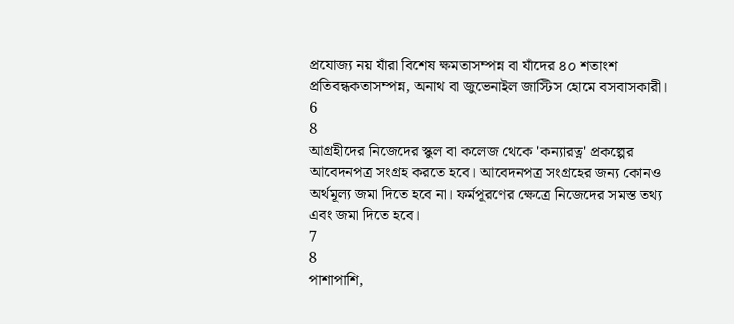প্রযোজ্য নয় যাঁরা বিশেষ ক্ষমতাসম্পন্ন বা যাঁদের ৪০ শতাংশ প্রতিবন্ধকতাসম্পন্ন, অনাথ বা জুভেনাইল জাস্টিস হোমে বসবাসকারী।
6
8
আগ্রহীদের নিজেদের স্কুল বা কলেজ থেকে 'কন্যারত্ন' প্রকল্পের আবেদনপত্র সংগ্রহ করতে হবে। আবেদনপত্র সংগ্রহের জন্য কোনও অর্থমূল্য জমা দিতে হবে না। ফর্মপূরণের ক্ষেত্রে নিজেদের সমস্ত তথ্য এবং জমা দিতে হবে।
7
8
পাশাপাশি,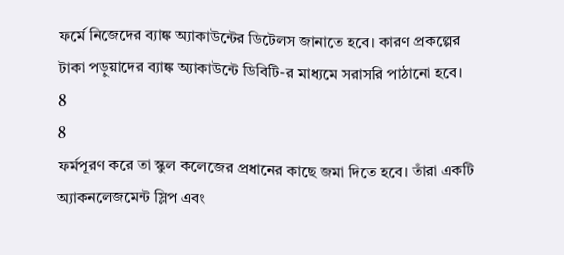ফর্মে নিজেদের ব্যাঙ্ক অ্যাকাউন্টের ডিটেলস জানাতে হবে। কারণ প্রকল্পের টাকা পড়ুয়াদের ব্যাঙ্ক অ্যাকাউন্টে ডিবিটি-র মাধ্যমে সরাসরি পাঠানো হবে।
8
8
ফর্মপূরণ করে তা স্কুল কলেজের প্রধানের কাছে জমা দিতে হবে। তাঁরা একটি অ্যাকনলেজমেন্ট স্লিপ এবং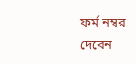ফর্ম নম্বর দেবেন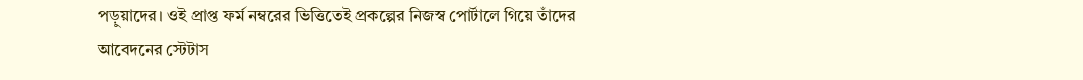পড়ুয়াদের। ওই প্রাপ্ত ফর্ম নম্বরের ভিত্তিতেই প্রকল্পের নিজস্ব পোর্টালে গিয়ে তাঁদের আবেদনের স্টেটাস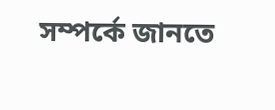সম্পর্কে জানতে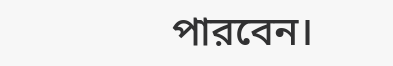পারবেন।